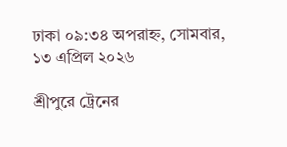ঢাকা ০৯:৩৪ অপরাহ্ন, সোমবার, ১৩ এপ্রিল ২০২৬

শ্রীপুরে ট্রেনের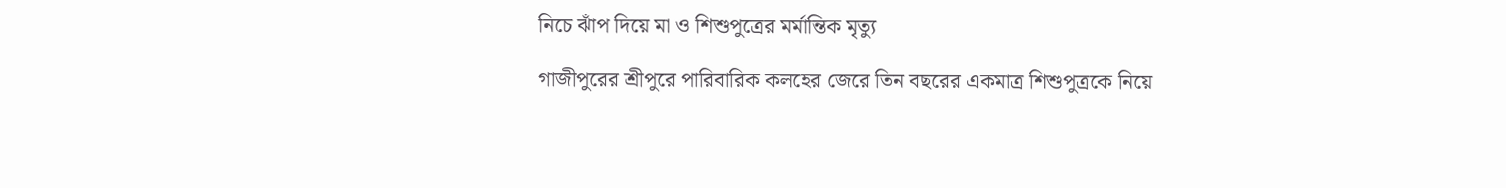নিচে ঝাঁপ দিয়ে মা ও শিশুপুত্রের মর্মান্তিক মৃত্যু

গাজীপুরের শ্রীপুরে পারিবারিক কলহের জেরে তিন বছরের একমাত্র শিশুপুত্রকে নিয়ে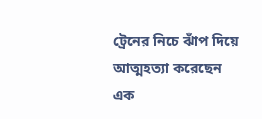ট্রেনের নিচে ঝাঁপ দিয়ে আত্মহত্যা করেছেন এক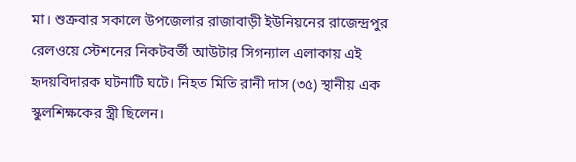মা। শুক্রবার সকালে উপজেলার রাজাবাড়ী ইউনিয়নের রাজেন্দ্রপুর রেলওয়ে স্টেশনের নিকটবর্তী আউটার সিগন্যাল এলাকায় এই হৃদয়বিদারক ঘটনাটি ঘটে। নিহত মিতি রানী দাস (৩৫) স্থানীয় এক স্কুলশিক্ষকের স্ত্রী ছিলেন।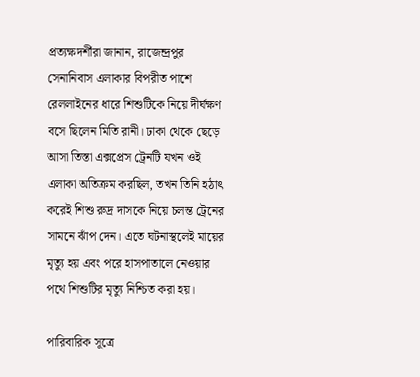প্রত্যক্ষদর্শীরা জানান, রাজেন্দ্রপুর সেনানিবাস এলাকার বিপরীত পাশে রেললাইনের ধারে শিশুটিকে নিয়ে দীর্ঘক্ষণ বসে ছিলেন মিতি রানী। ঢাকা থেকে ছেড়ে আসা তিস্তা এক্সপ্রেস ট্রেনটি যখন ওই এলাকা অতিক্রম করছিল, তখন তিনি হঠাৎ করেই শিশু রুদ্র দাসকে নিয়ে চলন্ত ট্রেনের সামনে ঝাঁপ দেন। এতে ঘটনাস্থলেই মায়ের মৃত্যু হয় এবং পরে হাসপাতালে নেওয়ার পথে শিশুটির মৃত্যু নিশ্চিত করা হয়।

পারিবারিক সূত্রে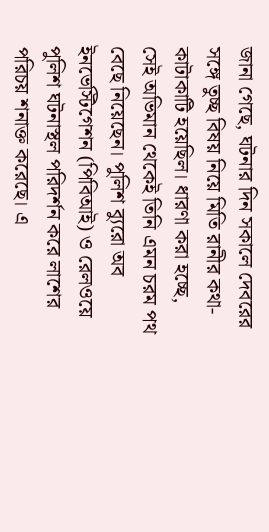জানা গেছে, ঘটনার দিন সকালে দেবরের সঙ্গে তুচ্ছ বিষয় নিয়ে মিতি রানীর কথা-কাটাকাটি হয়েছিল। ধারণা করা হচ্ছে, সেই অভিমান থেকেই তিনি এমন চরম পথ বেছে নিয়েছেন। পুলিশ ব্যুরো অব ইনভেস্টিগেশন (পিবিআই) ও রেলওয়ে পুলিশ ঘটনাস্থল পরিদর্শন করে লাশের পরিচয় শনাক্ত করেছে। এ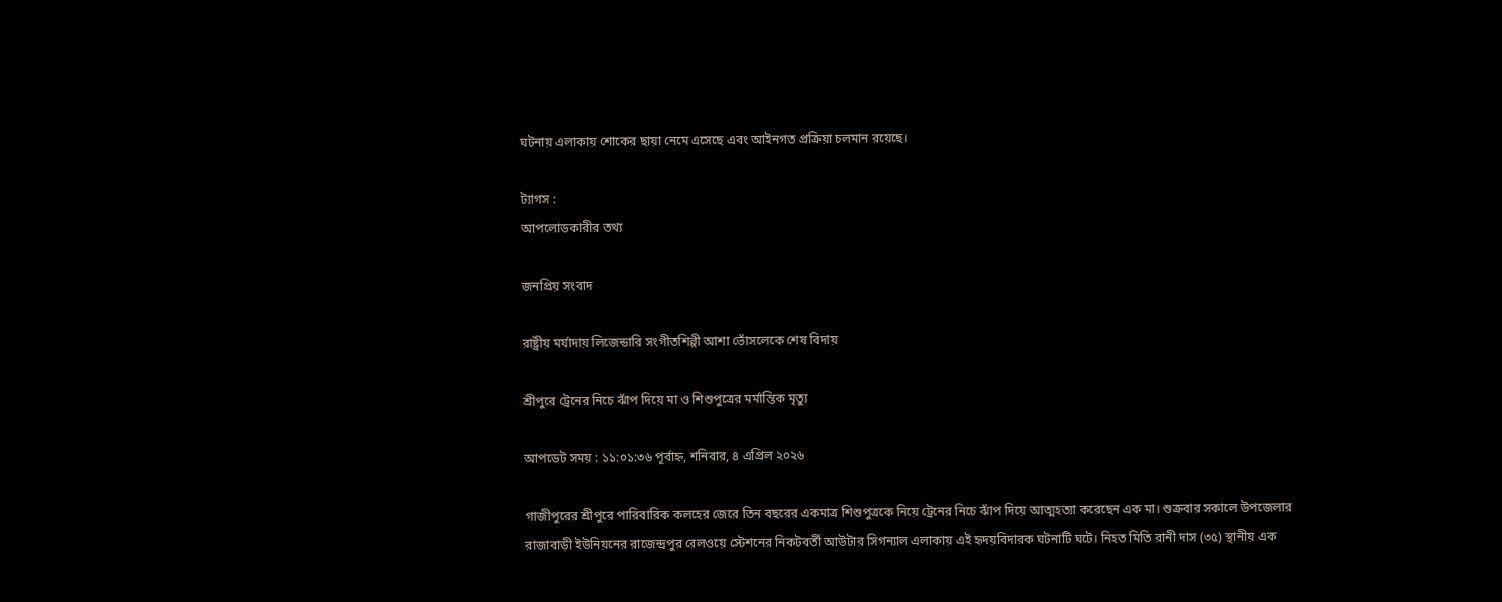ঘটনায় এলাকায় শোকের ছায়া নেমে এসেছে এবং আইনগত প্রক্রিয়া চলমান রয়েছে।

ট্যাগস :
আপলোডকারীর তথ্য

জনপ্রিয় সংবাদ

রাষ্ট্রীয় মর্যাদায় লিজেন্ডারি সংগীতশিল্পী আশা ভোঁসলেকে শেষ বিদায়

শ্রীপুরে ট্রেনের নিচে ঝাঁপ দিয়ে মা ও শিশুপুত্রের মর্মান্তিক মৃত্যু

আপডেট সময় : ১১:০১:৩৬ পূর্বাহ্ন, শনিবার, ৪ এপ্রিল ২০২৬

গাজীপুরের শ্রীপুরে পারিবারিক কলহের জেরে তিন বছরের একমাত্র শিশুপুত্রকে নিয়ে ট্রেনের নিচে ঝাঁপ দিয়ে আত্মহত্যা করেছেন এক মা। শুক্রবার সকালে উপজেলার রাজাবাড়ী ইউনিয়নের রাজেন্দ্রপুর রেলওয়ে স্টেশনের নিকটবর্তী আউটার সিগন্যাল এলাকায় এই হৃদয়বিদারক ঘটনাটি ঘটে। নিহত মিতি রানী দাস (৩৫) স্থানীয় এক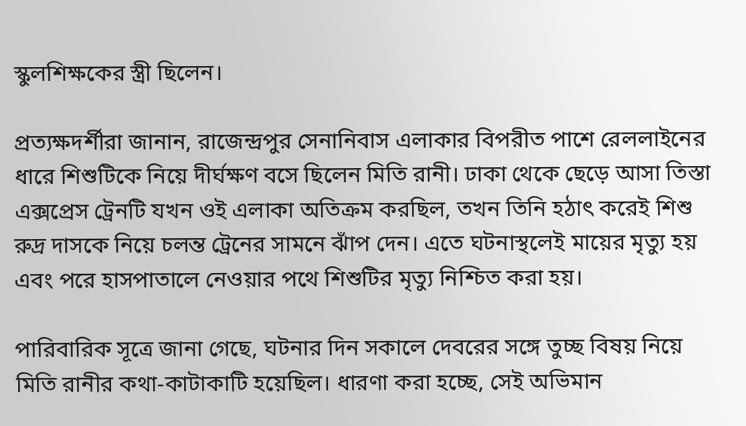স্কুলশিক্ষকের স্ত্রী ছিলেন।

প্রত্যক্ষদর্শীরা জানান, রাজেন্দ্রপুর সেনানিবাস এলাকার বিপরীত পাশে রেললাইনের ধারে শিশুটিকে নিয়ে দীর্ঘক্ষণ বসে ছিলেন মিতি রানী। ঢাকা থেকে ছেড়ে আসা তিস্তা এক্সপ্রেস ট্রেনটি যখন ওই এলাকা অতিক্রম করছিল, তখন তিনি হঠাৎ করেই শিশু রুদ্র দাসকে নিয়ে চলন্ত ট্রেনের সামনে ঝাঁপ দেন। এতে ঘটনাস্থলেই মায়ের মৃত্যু হয় এবং পরে হাসপাতালে নেওয়ার পথে শিশুটির মৃত্যু নিশ্চিত করা হয়।

পারিবারিক সূত্রে জানা গেছে, ঘটনার দিন সকালে দেবরের সঙ্গে তুচ্ছ বিষয় নিয়ে মিতি রানীর কথা-কাটাকাটি হয়েছিল। ধারণা করা হচ্ছে, সেই অভিমান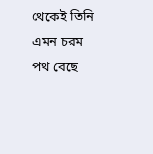থেকেই তিনি এমন চরম পথ বেছে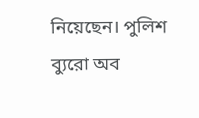নিয়েছেন। পুলিশ ব্যুরো অব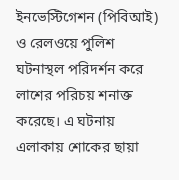ইনভেস্টিগেশন (পিবিআই) ও রেলওয়ে পুলিশ ঘটনাস্থল পরিদর্শন করে লাশের পরিচয় শনাক্ত করেছে। এ ঘটনায় এলাকায় শোকের ছায়া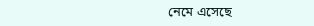নেমে এসেছে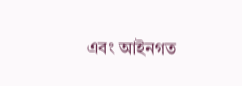এবং আইনগত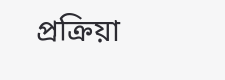প্রক্রিয়া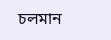চলমান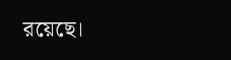রয়েছে।